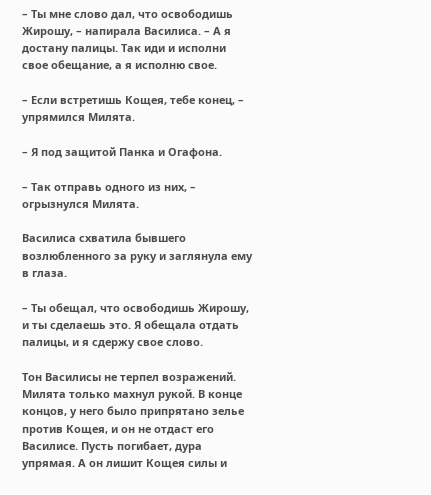– Ты мне слово дал, что освободишь Жирошу, – напирала Василиса. – А я достану палицы. Так иди и исполни свое обещание, а я исполню свое.

– Если встретишь Кощея, тебе конец, – упрямился Милята.

– Я под защитой Панка и Огафона.

– Так отправь одного из них, – огрызнулся Милята.

Василиса схватила бывшего возлюбленного за руку и заглянула ему в глаза.

– Ты обещал, что освободишь Жирошу, и ты сделаешь это. Я обещала отдать палицы, и я сдержу свое слово.

Тон Василисы не терпел возражений. Милята только махнул рукой. В конце концов, у него было припрятано зелье против Кощея, и он не отдаст его Василисе. Пусть погибает, дура упрямая. А он лишит Кощея силы и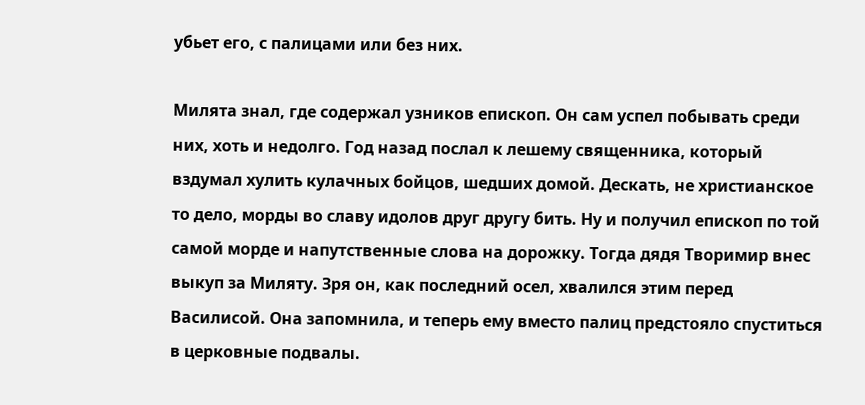убьет его, с палицами или без них.

Милята знал, где содержал узников епископ. Он сам успел побывать среди них, хоть и недолго. Год назад послал к лешему священника, который вздумал хулить кулачных бойцов, шедших домой. Дескать, не христианское то дело, морды во славу идолов друг другу бить. Ну и получил епископ по той самой морде и напутственные слова на дорожку. Тогда дядя Творимир внес выкуп за Миляту. Зря он, как последний осел, хвалился этим перед Василисой. Она запомнила, и теперь ему вместо палиц предстояло спуститься в церковные подвалы.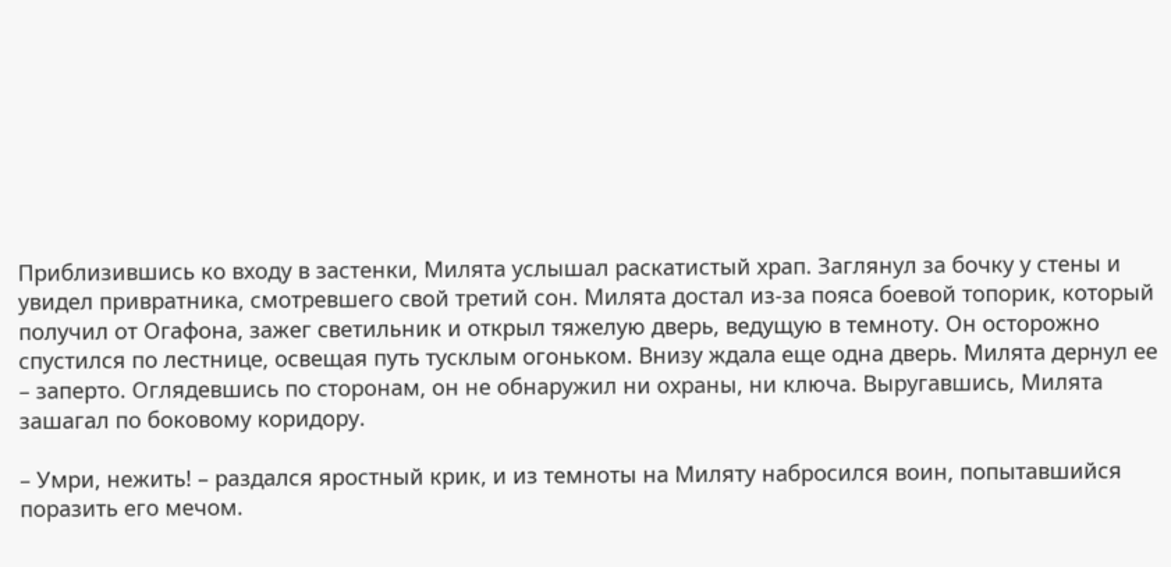Приблизившись ко входу в застенки, Милята услышал раскатистый храп. Заглянул за бочку у стены и увидел привратника, смотревшего свой третий сон. Милята достал из-за пояса боевой топорик, который получил от Огафона, зажег светильник и открыл тяжелую дверь, ведущую в темноту. Он осторожно спустился по лестнице, освещая путь тусклым огоньком. Внизу ждала еще одна дверь. Милята дернул ее – заперто. Оглядевшись по сторонам, он не обнаружил ни охраны, ни ключа. Выругавшись, Милята зашагал по боковому коридору.

– Умри, нежить! – раздался яростный крик, и из темноты на Миляту набросился воин, попытавшийся поразить его мечом.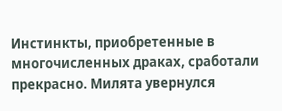Инстинкты, приобретенные в многочисленных драках, сработали прекрасно. Милята увернулся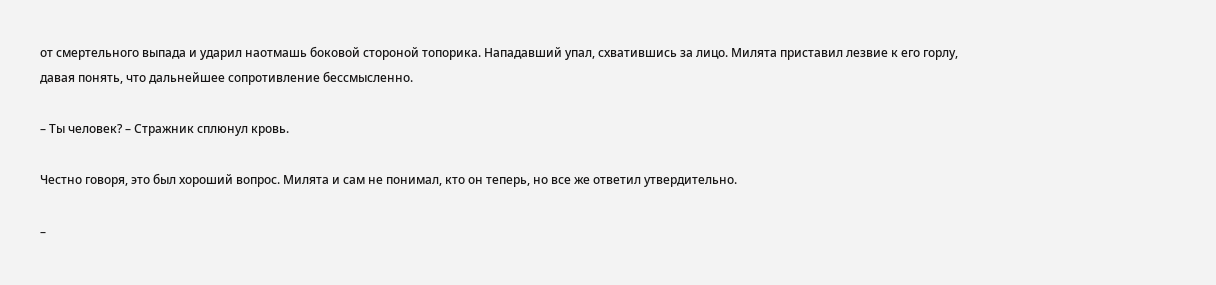от смертельного выпада и ударил наотмашь боковой стороной топорика. Нападавший упал, схватившись за лицо. Милята приставил лезвие к его горлу, давая понять, что дальнейшее сопротивление бессмысленно.

– Ты человек? – Стражник сплюнул кровь.

Честно говоря, это был хороший вопрос. Милята и сам не понимал, кто он теперь, но все же ответил утвердительно.

–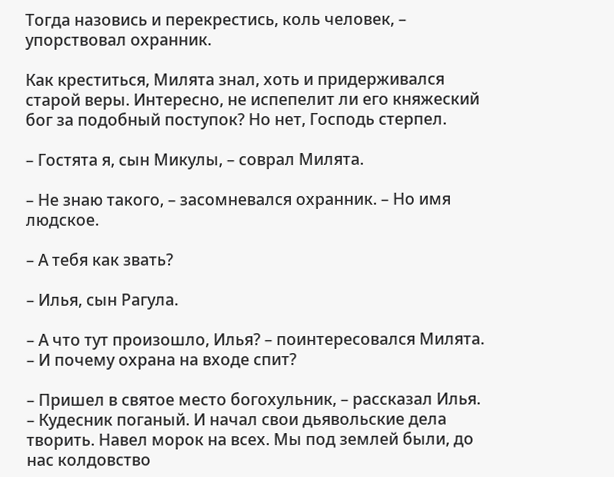Тогда назовись и перекрестись, коль человек, – упорствовал охранник.

Как креститься, Милята знал, хоть и придерживался старой веры. Интересно, не испепелит ли его княжеский бог за подобный поступок? Но нет, Господь стерпел.

– Гостята я, сын Микулы, – соврал Милята.

– Не знаю такого, – засомневался охранник. – Но имя людское.

– А тебя как звать?

– Илья, сын Рагула.

– А что тут произошло, Илья? – поинтересовался Милята. – И почему охрана на входе спит?

– Пришел в святое место богохульник, – рассказал Илья. – Кудесник поганый. И начал свои дьявольские дела творить. Навел морок на всех. Мы под землей были, до нас колдовство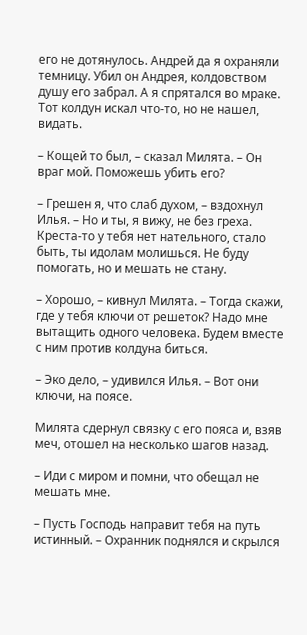его не дотянулось. Андрей да я охраняли темницу. Убил он Андрея, колдовством душу его забрал. А я спрятался во мраке. Тот колдун искал что-то, но не нашел, видать.

– Кощей то был, – сказал Милята. – Он враг мой. Поможешь убить его?

– Грешен я, что слаб духом, – вздохнул Илья. – Но и ты, я вижу, не без греха. Креста-то у тебя нет нательного, стало быть, ты идолам молишься. Не буду помогать, но и мешать не стану.

– Хорошо, – кивнул Милята. – Тогда скажи, где у тебя ключи от решеток? Надо мне вытащить одного человека. Будем вместе с ним против колдуна биться.

– Эко дело, – удивился Илья. – Вот они ключи, на поясе.

Милята сдернул связку с его пояса и, взяв меч, отошел на несколько шагов назад.

– Иди с миром и помни, что обещал не мешать мне.

– Пусть Господь направит тебя на путь истинный. – Охранник поднялся и скрылся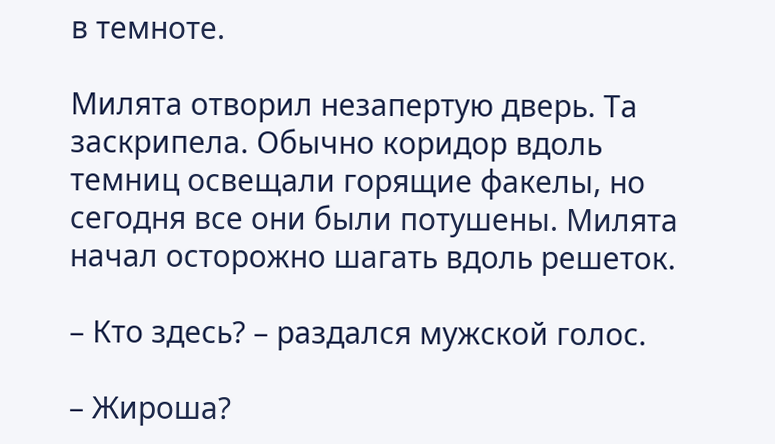в темноте.

Милята отворил незапертую дверь. Та заскрипела. Обычно коридор вдоль темниц освещали горящие факелы, но сегодня все они были потушены. Милята начал осторожно шагать вдоль решеток.

– Кто здесь? – раздался мужской голос.

– Жироша?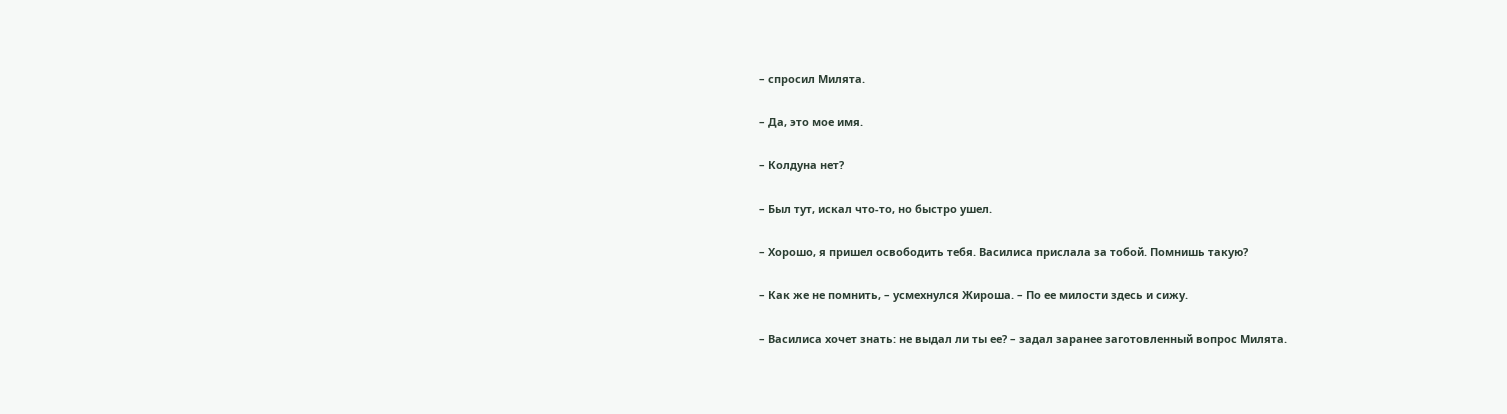– спросил Милята.

– Да, это мое имя.

– Колдуна нет?

– Был тут, искал что-то, но быстро ушел.

– Хорошо, я пришел освободить тебя. Василиса прислала за тобой. Помнишь такую?

– Как же не помнить, – усмехнулся Жироша. – По ее милости здесь и сижу.

– Василиса хочет знать: не выдал ли ты ее? – задал заранее заготовленный вопрос Милята.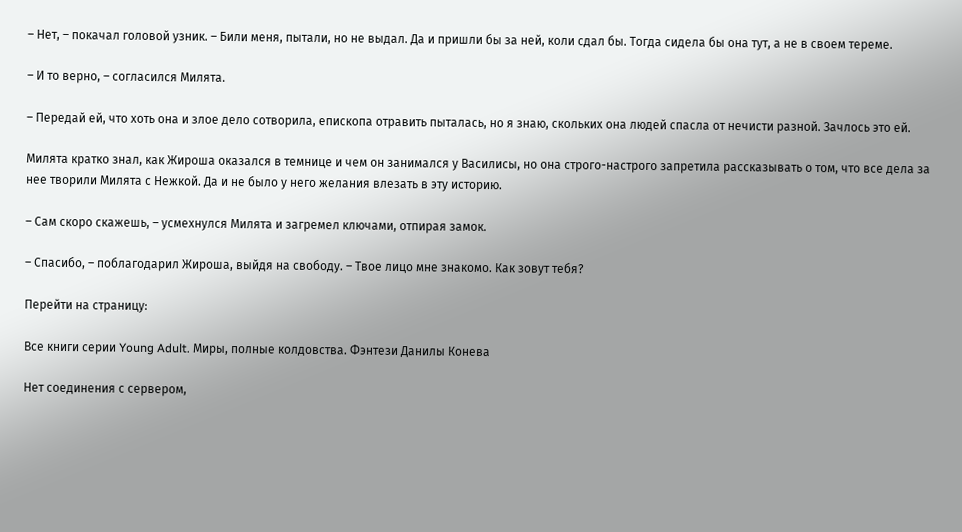– Нет, – покачал головой узник. – Били меня, пытали, но не выдал. Да и пришли бы за ней, коли сдал бы. Тогда сидела бы она тут, а не в своем тереме.

– И то верно, – согласился Милята.

– Передай ей, что хоть она и злое дело сотворила, епископа отравить пыталась, но я знаю, скольких она людей спасла от нечисти разной. Зачлось это ей.

Милята кратко знал, как Жироша оказался в темнице и чем он занимался у Василисы, но она строго-настрого запретила рассказывать о том, что все дела за нее творили Милята с Нежкой. Да и не было у него желания влезать в эту историю.

– Сам скоро скажешь, – усмехнулся Милята и загремел ключами, отпирая замок.

– Спасибо, – поблагодарил Жироша, выйдя на свободу. – Твое лицо мне знакомо. Как зовут тебя?

Перейти на страницу:

Все книги серии Young Adult. Миры, полные колдовства. Фэнтези Данилы Конева

Нет соединения с сервером,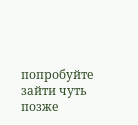попробуйте зайти чуть позже